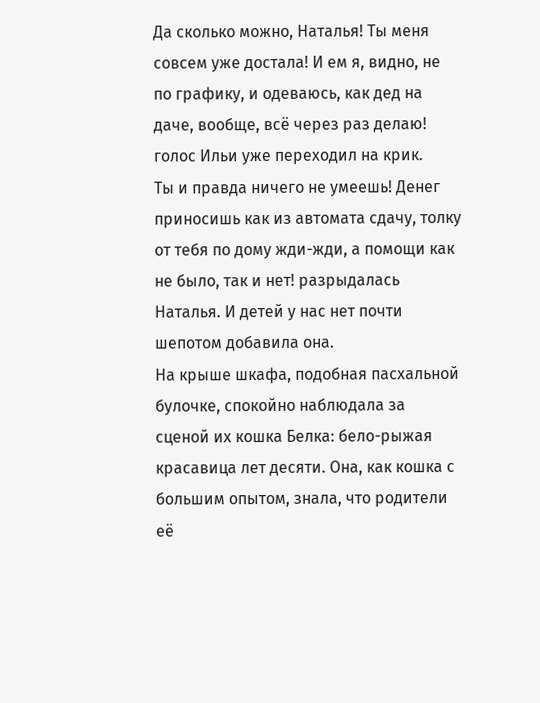Да сколько можно, Наталья! Ты меня совсем уже достала! И ем я, видно, не по графику, и одеваюсь, как дед на даче, вообще, всё через раз делаю! голос Ильи уже переходил на крик.
Ты и правда ничего не умеешь! Денег приносишь как из автомата сдачу, толку от тебя по дому жди-жди, а помощи как не было, так и нет! разрыдалась Наталья. И детей у нас нет почти шепотом добавила она.
На крыше шкафа, подобная пасхальной булочке, спокойно наблюдала за сценой их кошка Белка: бело-рыжая красавица лет десяти. Она, как кошка с большим опытом, знала, что родители её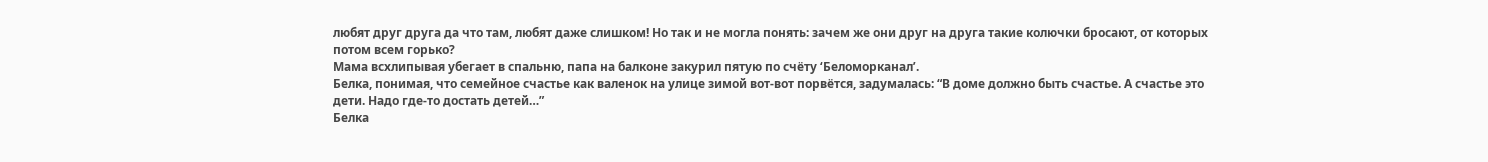любят друг друга да что там, любят даже слишком! Но так и не могла понять: зачем же они друг на друга такие колючки бросают, от которых потом всем горько?
Мама всхлипывая убегает в спальню, папа на балконе закурил пятую по счёту ‘Беломорканал’.
Белка, понимая, что семейное счастье как валенок на улице зимой вот-вот порвётся, задумалась: “В доме должно быть счастье. А счастье это дети. Надо где-то достать детей…”
Белка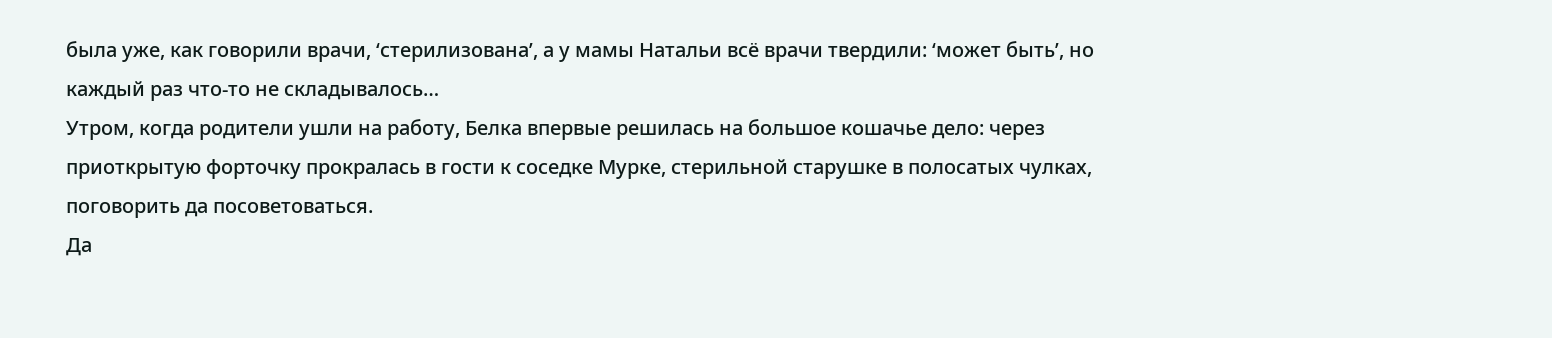была уже, как говорили врачи, ‘стерилизована’, а у мамы Натальи всё врачи твердили: ‘может быть’, но каждый раз что-то не складывалось…
Утром, когда родители ушли на работу, Белка впервые решилась на большое кошачье дело: через приоткрытую форточку прокралась в гости к соседке Мурке, стерильной старушке в полосатых чулках, поговорить да посоветоваться.
Да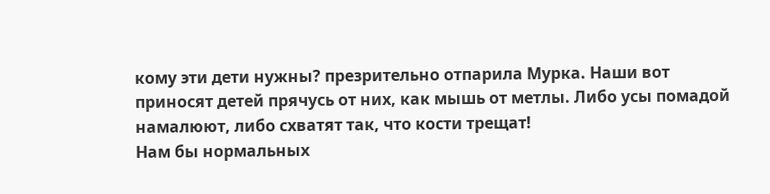кому эти дети нужны? презрительно отпарила Мурка. Наши вот приносят детей прячусь от них, как мышь от метлы. Либо усы помадой намалюют, либо схватят так, что кости трещат!
Нам бы нормальных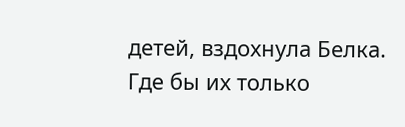детей, вздохнула Белка. Где бы их только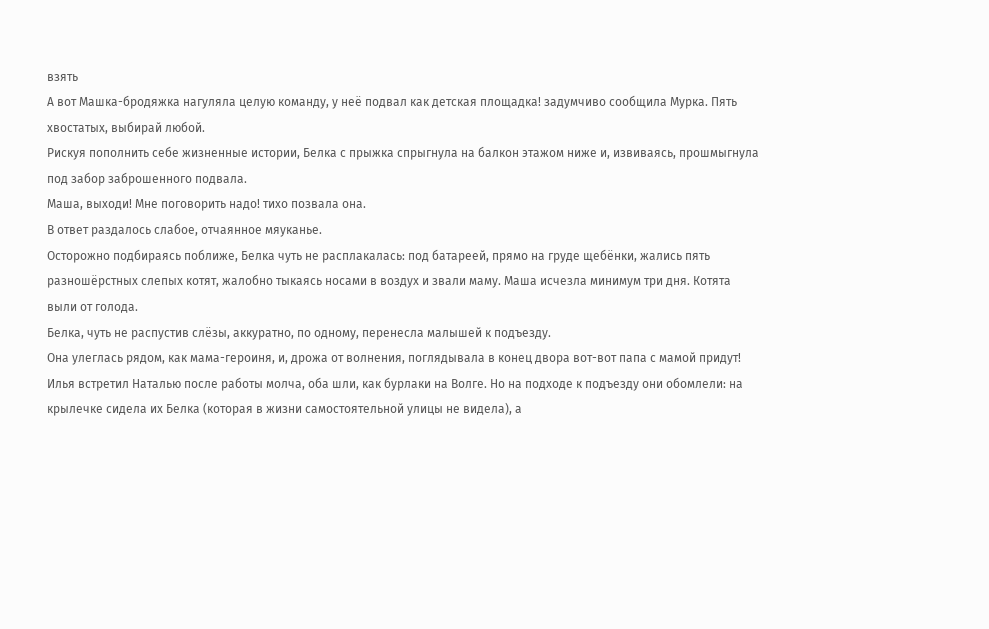взять
А вот Машка-бродяжка нагуляла целую команду, у неё подвал как детская площадка! задумчиво сообщила Мурка. Пять хвостатых, выбирай любой.
Рискуя пополнить себе жизненные истории, Белка с прыжка спрыгнула на балкон этажом ниже и, извиваясь, прошмыгнула под забор заброшенного подвала.
Маша, выходи! Мне поговорить надо! тихо позвала она.
В ответ раздалось слабое, отчаянное мяуканье.
Осторожно подбираясь поближе, Белка чуть не расплакалась: под батареей, прямо на груде щебёнки, жались пять разношёрстных слепых котят, жалобно тыкаясь носами в воздух и звали маму. Маша исчезла минимум три дня. Котята выли от голода.
Белка, чуть не распустив слёзы, аккуратно, по одному, перенесла малышей к подъезду.
Она улеглась рядом, как мама-героиня, и, дрожа от волнения, поглядывала в конец двора вот-вот папа с мамой придут!
Илья встретил Наталью после работы молча, оба шли, как бурлаки на Волге. Но на подходе к подъезду они обомлели: на крылечке сидела их Белка (которая в жизни самостоятельной улицы не видела), а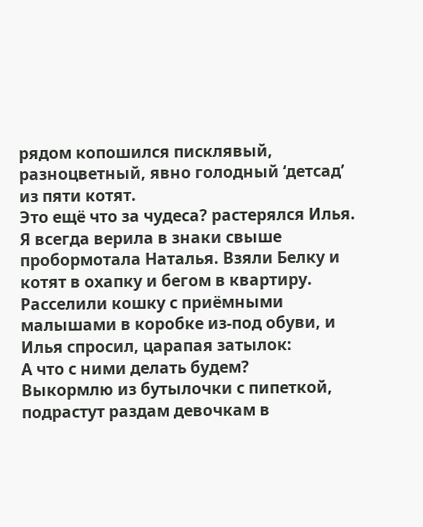рядом копошился писклявый, разноцветный, явно голодный ‘детсад’ из пяти котят.
Это ещё что за чудеса? растерялся Илья.
Я всегда верила в знаки свыше пробормотала Наталья. Взяли Белку и котят в охапку и бегом в квартиру.
Расселили кошку с приёмными малышами в коробке из-под обуви, и Илья спросил, царапая затылок:
А что с ними делать будем?
Выкормлю из бутылочки с пипеткой, подрастут раздам девочкам в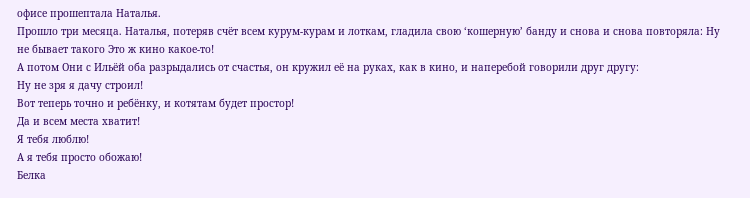офисе прошептала Наталья.
Прошло три месяца. Наталья, потеряв счёт всем курум-курам и лоткам, гладила свою ‘кошерную’ банду и снова и снова повторяла: Ну не бывает такого Это ж кино какое-то!
А потом Они с Ильёй оба разрыдались от счастья, он кружил её на руках, как в кино, и наперебой говорили друг другу:
Ну не зря я дачу строил!
Вот теперь точно и ребёнку, и котятам будет простор!
Да и всем места хватит!
Я тебя люблю!
А я тебя просто обожаю!
Белка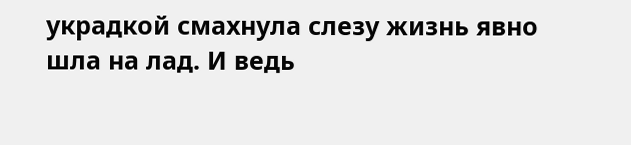украдкой смахнула слезу жизнь явно шла на лад. И ведь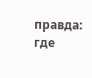правда: где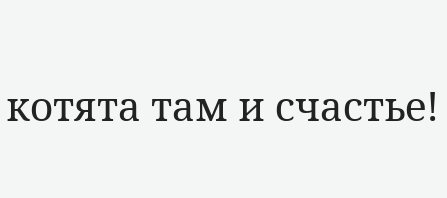котята там и счастье!